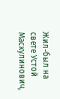Жил-был на свете Устой Маскулинович,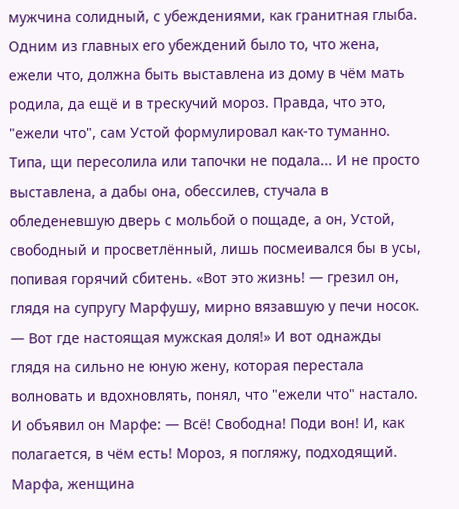мужчина солидный, с убеждениями, как гранитная глыба. Одним из главных его убеждений было то, что жена, ежели что, должна быть выставлена из дому в чём мать родила, да ещё и в трескучий мороз. Правда, что это, "ежели что", сам Устой формулировал как-то туманно. Типа, щи пересолила или тапочки не подала... И не просто выставлена, а дабы она, обессилев, стучала в обледеневшую дверь с мольбой о пощаде, а он, Устой, свободный и просветлённый, лишь посмеивался бы в усы, попивая горячий сбитень. «Вот это жизнь! — грезил он, глядя на супругу Марфушу, мирно вязавшую у печи носок. — Вот где настоящая мужская доля!» И вот однажды глядя на сильно не юную жену, которая перестала волновать и вдохновлять, понял, что "ежели что" настало. И объявил он Марфе: — Всё! Свободна! Поди вон! И, как полагается, в чём есть! Мороз, я погляжу, подходящий. Марфа, женщина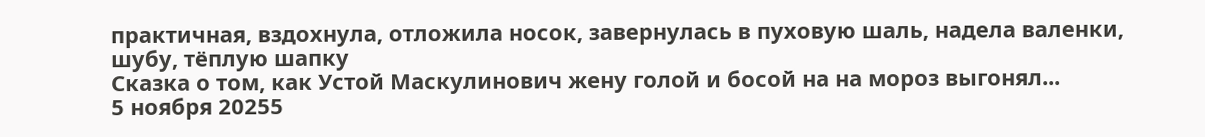практичная, вздохнула, отложила носок, завернулась в пуховую шаль, надела валенки, шубу, тёплую шапку
Сказка о том, как Устой Маскулинович жену голой и босой на на мороз выгонял...
5 ноября 20255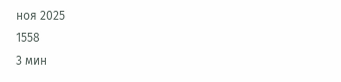ноя 2025
1558
3 мин